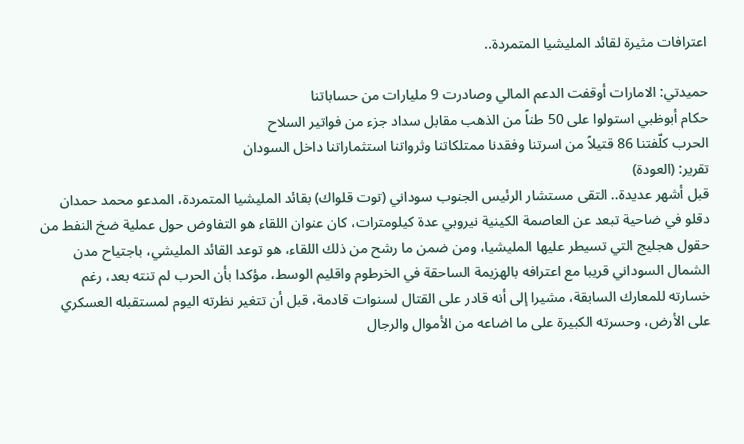اعترافات مثيرة لقائد المليشيا المتمردة..

حميدتي: الامارات أوقفت الدعم المالي وصادرت 9 مليارات من حساباتنا
حكام أبوظبي استولوا على 50 طناً من الذهب مقابل سداد جزء من فواتير السلاح
الحرب كلّفتنا 86 قتيلاً من اسرتنا وفقدنا ممتلكاتنا وثرواتنا استثماراتنا داخل السودان
تقرير: (العودة)
قبل أشهر عديدة.. التقى مستشار الرئيس الجنوب سوداني (توت قلواك) بقائد المليشيا المتمردة، المدعو محمد حمدان دقلو في ضاحية تبعد عن العاصمة الكينية نيروبي عدة كيلومترات، كان عنوان اللقاء هو التفاوض حول عملية ضخ النفط من حقول هجليج التي تسيطر عليها المليشيا، ومن ضمن ما رشح من ذلك اللقاء، هو توعد القائد المليشي، باجتياح مدن الشمال السوداني قريبا مع اعترافه بالهزيمة الساحقة في الخرطوم واقليم الوسط، مؤكدا بأن الحرب لم تنته بعد، رغم خسارته للمعارك السابقة، مشيرا إلى أنه قادر على القتال لسنوات قادمة، قبل أن تتغير نظرته اليوم لمستقبله العسكري على الأرض، وحسرته الكبيرة على ما اضاعه من الأموال والرجال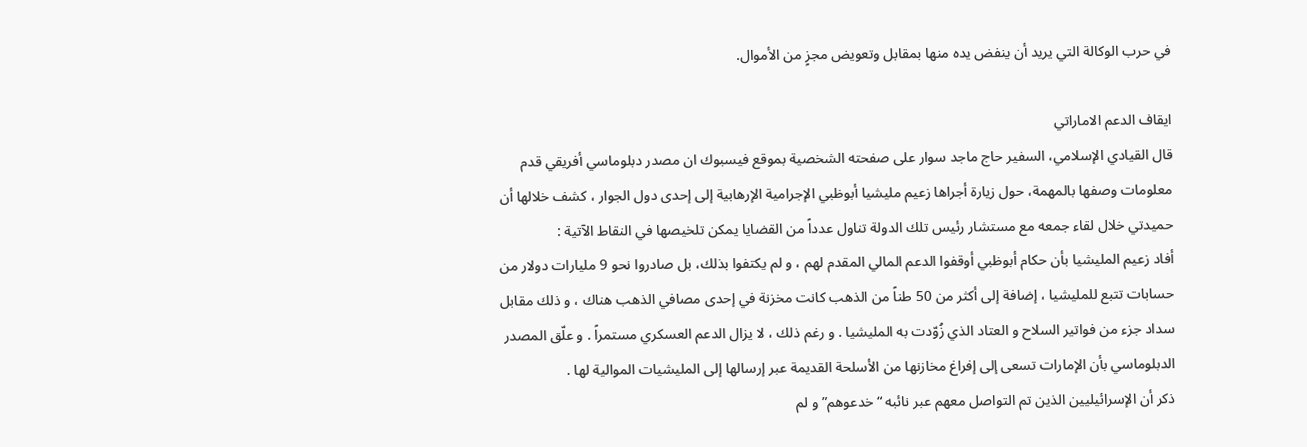في حرب الوكالة التي يريد أن ينفض يده منها بمقابل وتعويض مجزٍ من الأموال.

ايقاف الدعم الاماراتي
قال القيادي الإسلامي، السفير حاج ماجد سوار على صفحته الشخصية بموقع فيسبوك ان مصدر دبلوماسي أفريقي قدم معلومات وصفها بالمهمة، حول زيارة أجراها زعيم مليشيا أبوظبي الإجرامية الإرهابية إلى إحدى دول الجوار ، كشف خلالها أن حميدتي خلال لقاء جمعه مع مستشار رئيس تلك الدولة تناول عدداً من القضايا يمكن تلخيصها في النقاط الآتية :
أفاد زعيم المليشيا بأن حكام أبوظبي أوقفوا الدعم المالي المقدم لهم ، و لم يكتفوا بذلك، بل صادروا نحو 9 مليارات دولار من حسابات تتبع للمليشيا ، إضافة إلى أكثر من 50 طناً من الذهب كانت مخزنة في إحدى مصافي الذهب هناك ، و ذلك مقابل سداد جزء من فواتير السلاح و العتاد الذي زُوّدت به المليشيا . و رغم ذلك ، لا يزال الدعم العسكري مستمراً . و علّق المصدر الدبلوماسي بأن الإمارات تسعى إلى إفراغ مخازنها من الأسلحة القديمة عبر إرسالها إلى المليشيات الموالية لها .
ذكر أن الإسرائيليين الذين تم التواصل معهم عبر نائبه “خدعوهم” و لم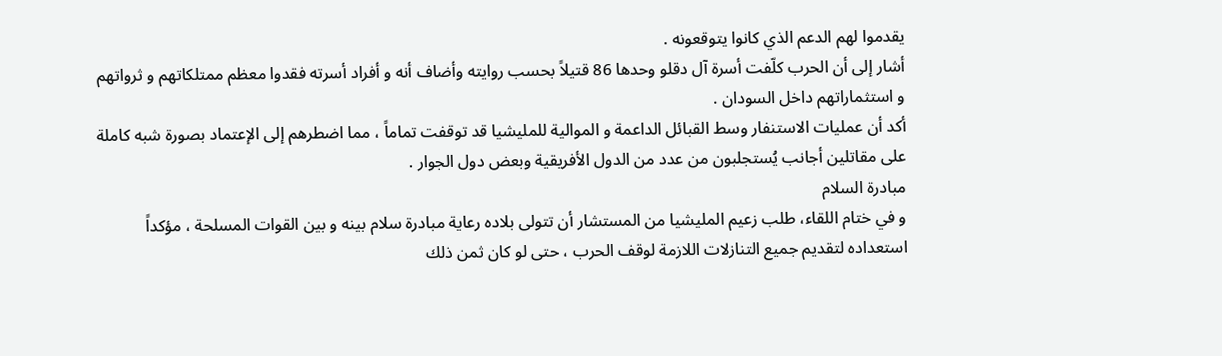يقدموا لهم الدعم الذي كانوا يتوقعونه .
أشار إلى أن الحرب كلّفت أسرة آل دقلو وحدها 86 قتيلاً بحسب روايته وأضاف أنه و أفراد أسرته فقدوا معظم ممتلكاتهم و ثرواتهم و استثماراتهم داخل السودان .
أكد أن عمليات الاستنفار وسط القبائل الداعمة و الموالية للمليشيا قد توقفت تماماً ، مما اضطرهم إلى الإعتماد بصورة شبه كاملة على مقاتلين أجانب يُستجلبون من عدد من الدول الأفريقية وبعض دول الجوار .
مبادرة السلام
و في ختام اللقاء، طلب زعيم المليشيا من المستشار أن تتولى بلاده رعاية مبادرة سلام بينه و بين القوات المسلحة ، مؤكداً استعداده لتقديم جميع التنازلات اللازمة لوقف الحرب ، حتى لو كان ثمن ذلك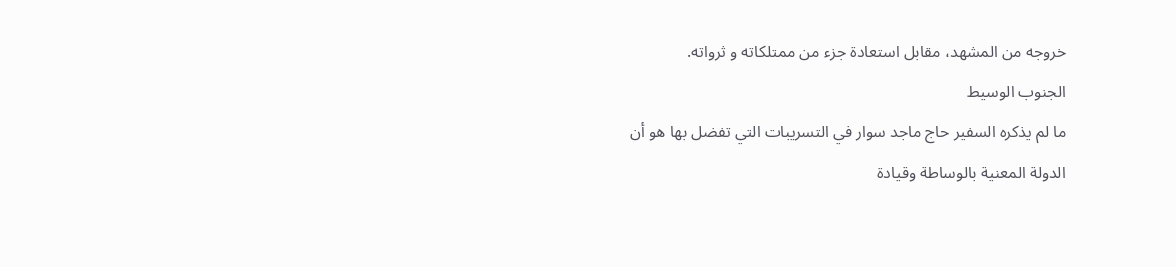خروجه من المشهد، مقابل استعادة جزء من ممتلكاته و ثرواته.
الجنوب الوسيط
ما لم يذكره السفير حاج ماجد سوار في التسريبات التي تفضل بها هو أن الدولة المعنية بالوساطة وقيادة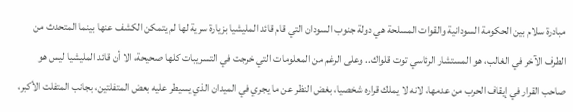مبادرة سلام بين الحكومة السودانية والقوات المسلحة هي دولة جنوب السودان التي قام قائد المليشيا بزيارة سرية لها لم يتمكن الكشف عنها بينما المتحدث من الطرف الآخر في الغالب، هو المستشار الرئاسي توت قلواك.. وعلى الرغم من المعلومات التي خرجت في التسريبات كلها صحيحة، الا أن قائد المليشيا ليس هو صاحب القرار في إيقاف الحرب من عدمها، لانه لا يملك قراره شخصيا، بغض النظر عن ما يجري في الميدان الذي يسيطر عليه بعض المتفلتين، بجانب المتفلت الأكبر،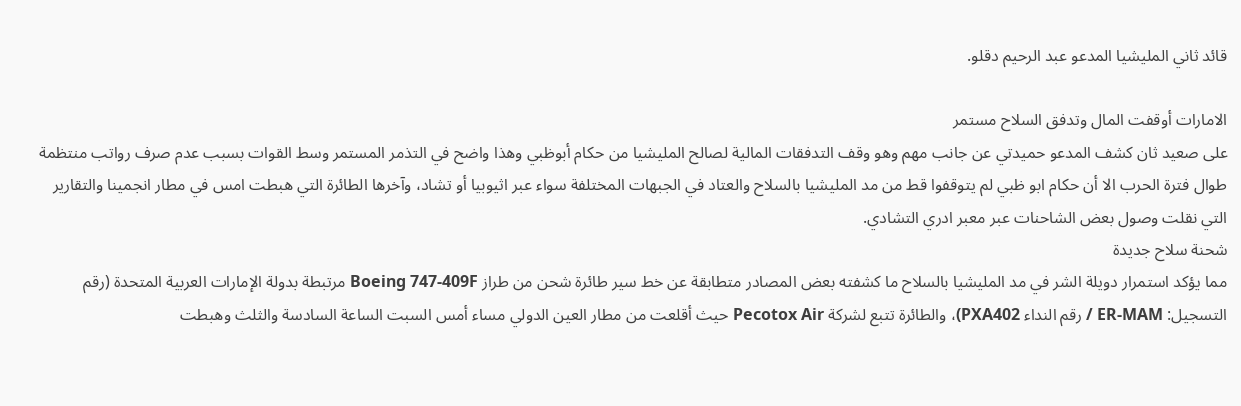قائد ثاني المليشيا المدعو عبد الرحيم دقلو.

الامارات أوقفت المال وتدفق السلاح مستمر
على صعيد ثان كشف المدعو حميدتي عن جانب مهم وهو وقف التدفقات المالية لصالح المليشيا من حكام أبوظبي وهذا واضح في التذمر المستمر وسط القوات بسبب عدم صرف رواتب منتظمة طوال فترة الحرب الا أن حكام ابو ظبي لم يتوقفوا قط من مد المليشيا بالسلاح والعتاد في الجبهات المختلفة سواء عبر اثيوبيا أو تشاد، وآخرها الطائرة التي هبطت امس في مطار انجمينا والتقارير التي نقلت وصول بعض الشاحنات عبر معبر ادري التشادي.
شحنة سلاح جديدة
مما يؤكد استمرار دويلة الشر في مد المليشيا بالسلاح ما كشفته بعض المصادر متطابقة عن خط سير طائرة شحن من طراز Boeing 747-409F مرتبطة بدولة الإمارات العربية المتحدة (رقم التسجيل: ER-MAM / رقم النداء PXA402)، والطائرة تتبع لشركة Pecotox Air حيث أقلعت من مطار العين الدولي مساء أمس السبت الساعة السادسة والثلث وهبطت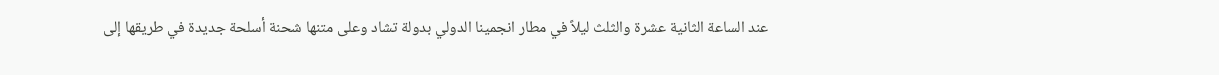عند الساعة الثانية عشرة والثلث ليلاً في مطار انجمينا الدولي بدولة تشاد وعلى متنها شحنة أسلحة جديدة في طريقها إلى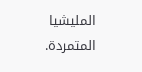المليشيا المتمردة.